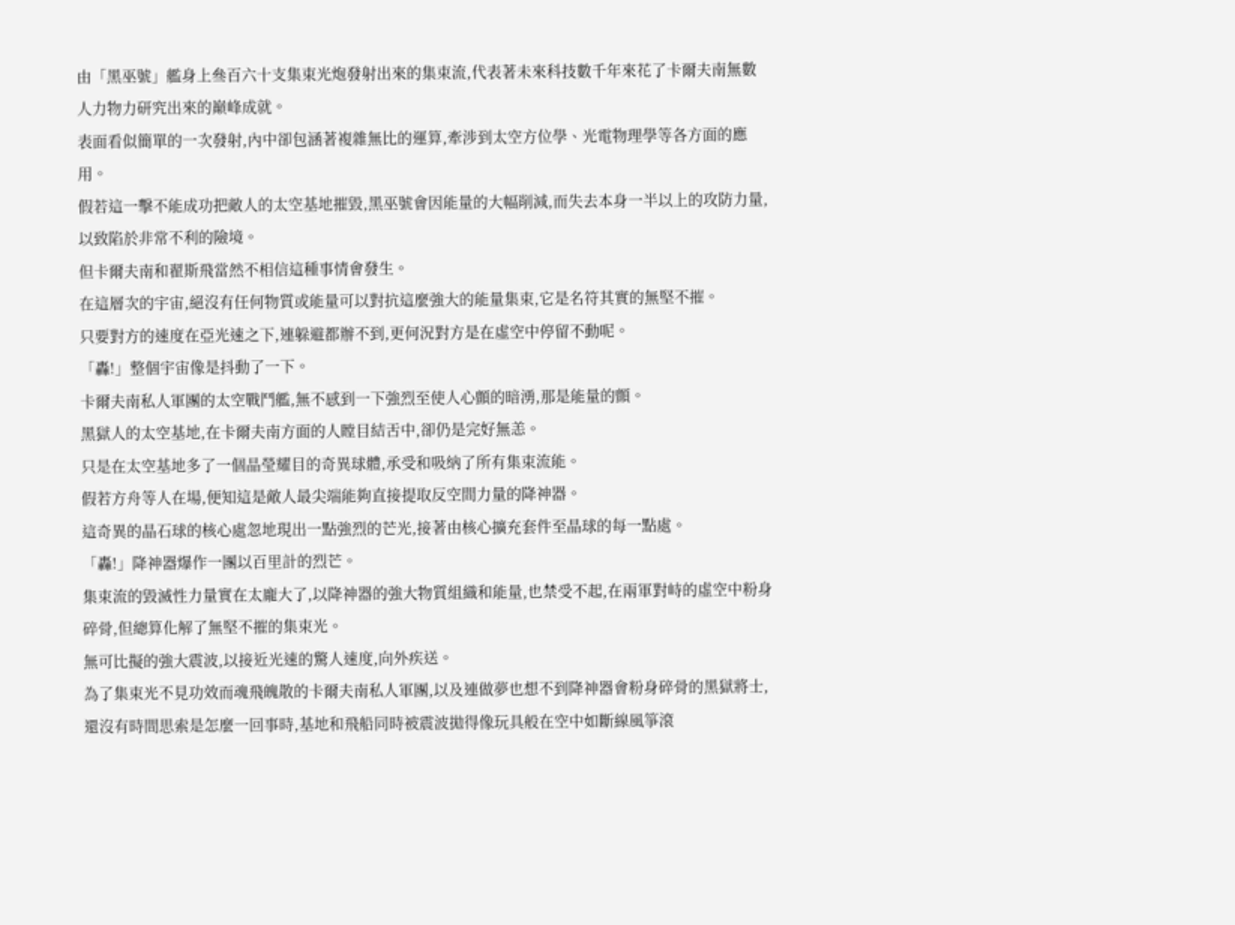由「黑巫號」艦身上叄百六十支集束光炮發射出來的集束流,代表著未來科技數千年來花了卡爾夫南無數人力物力研究出來的巔峰成就。
表面看似簡單的一次發射,內中卻包涵著複雜無比的運算,牽涉到太空方位學、光電物理學等各方面的應用。
假若這一擊不能成功把敵人的太空基地摧毀,黑巫號會因能量的大幅削減,而失去本身一半以上的攻防力量,以致陷於非常不利的險境。
但卡爾夫南和翟斯飛當然不相信這種事情會發生。
在這層次的宇宙,絕沒有任何物質或能量可以對抗這麼強大的能量集束,它是名符其實的無堅不摧。
只要對方的速度在亞光速之下,連躲避都辦不到,更何況對方是在虛空中停留不動呢。
「轟!」整個宇宙像是抖動了一下。
卡爾夫南私人軍團的太空戰鬥艦,無不感到一下強烈至使人心顫的暗湧,那是能量的顫。
黑獄人的太空基地,在卡爾夫南方面的人瞠目結舌中,卻仍是完好無恙。
只是在太空基地多了一個晶瑩耀目的奇異球體,承受和吸納了所有集束流能。
假若方舟等人在場,便知這是敵人最尖端能夠直接提取反空間力量的降神器。
這奇異的晶石球的核心處忽地現出一點強烈的芒光,接著由核心擴充套件至晶球的每一點處。
「轟!」降神器爆作一團以百里計的烈芒。
集束流的毀滅性力量實在太龐大了,以降神器的強大物質組織和能量,也禁受不起,在兩軍對峙的虛空中粉身碎骨,但總算化解了無堅不摧的集束光。
無可比擬的強大震波,以接近光速的驚人速度,向外疾送。
為了集束光不見功效而魂飛魄散的卡爾夫南私人軍團,以及連做夢也想不到降神器會粉身碎骨的黑獄將士,還沒有時間思索是怎麼一回事時,基地和飛船同時被震波拋得像玩具般在空中如斷線風箏滾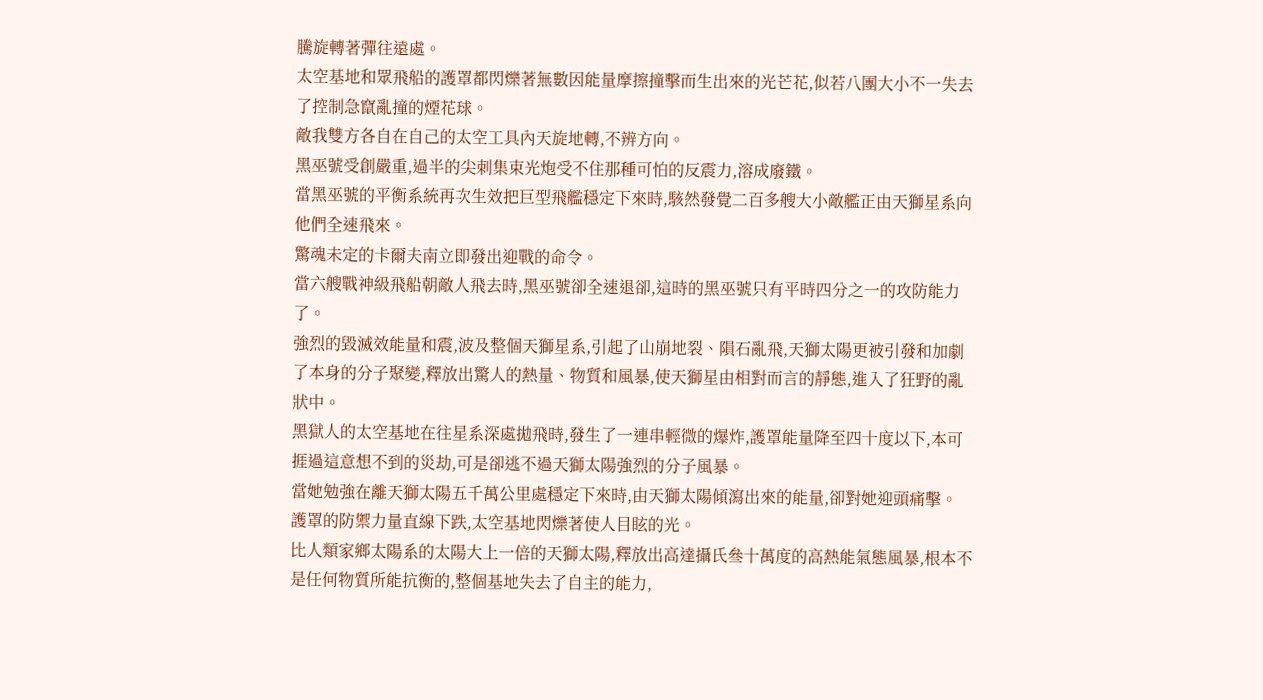騰旋轉著彈往遠處。
太空基地和眾飛船的護罩都閃爍著無數因能量摩擦撞擊而生出來的光芒花,似若八團大小不一失去了控制急竄亂撞的煙花球。
敵我雙方各自在自己的太空工具內天旋地轉,不辨方向。
黑巫號受創嚴重,過半的尖刺集束光炮受不住那種可怕的反震力,溶成廢鐵。
當黑巫號的平衡系統再次生效把巨型飛艦穩定下來時,駭然發覺二百多艘大小敵艦正由天獅星系向他們全速飛來。
驚魂未定的卡爾夫南立即發出迎戰的命令。
當六艘戰神級飛船朝敵人飛去時,黑巫號卻全速退卻,這時的黑巫號只有平時四分之一的攻防能力了。
強烈的毀滅效能量和震,波及整個天獅星系,引起了山崩地裂、隕石亂飛,天獅太陽更被引發和加劇了本身的分子聚變,釋放出驚人的熱量、物質和風暴,使天獅星由相對而言的靜態,進入了狂野的亂狀中。
黑獄人的太空基地在往星系深處拋飛時,發生了一連串輕微的爆炸,護罩能量降至四十度以下,本可捱過這意想不到的災劫,可是卻逃不過天獅太陽強烈的分子風暴。
當她勉強在離天獅太陽五千萬公里處穩定下來時,由天獅太陽傾瀉出來的能量,卻對她迎頭痛擊。
護罩的防禦力量直線下跌,太空基地閃爍著使人目眩的光。
比人類家鄉太陽系的太陽大上一倍的天獅太陽,釋放出高達攝氏叄十萬度的高熱能氣態風暴,根本不是任何物質所能抗衡的,整個基地失去了自主的能力,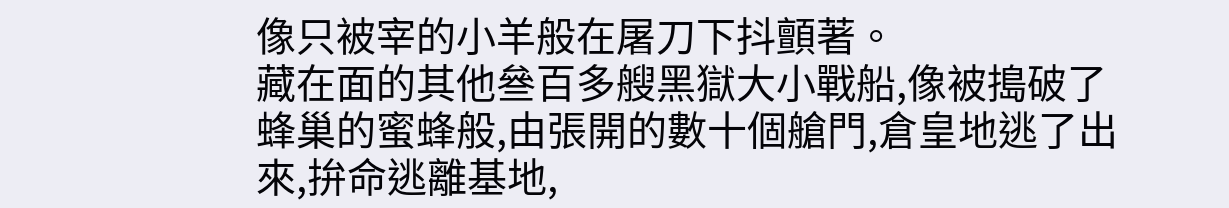像只被宰的小羊般在屠刀下抖顫著。
藏在面的其他叄百多艘黑獄大小戰船,像被搗破了蜂巢的蜜蜂般,由張開的數十個艙門,倉皇地逃了出來,拚命逃離基地,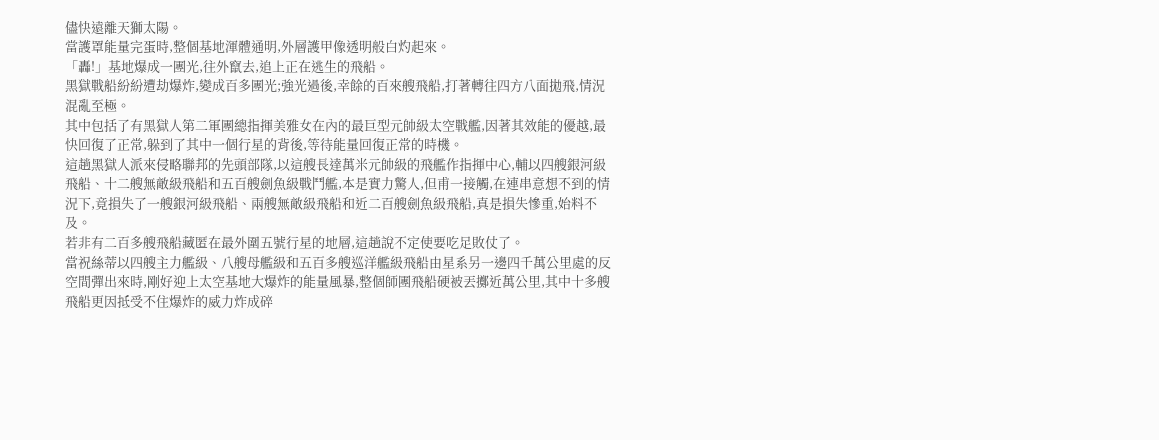儘快遠離天獅太陽。
當護罩能量完蛋時,整個基地渾體通明,外層護甲像透明般白灼起來。
「轟!」基地爆成一團光,往外竄去,追上正在逃生的飛船。
黑獄戰船紛紛遭劫爆炸,變成百多團光;強光過後,幸餘的百來艘飛船,打著轉往四方八面拋飛,情況混亂至極。
其中包括了有黑獄人第二軍團總指揮美雅女在內的最巨型元帥級太空戰艦,因著其效能的優越,最快回復了正常,躲到了其中一個行星的背後,等待能量回復正常的時機。
這趟黑獄人派來侵略聯邦的先頭部隊,以這艘長達萬米元帥級的飛艦作指揮中心,輔以四艘銀河級飛船、十二艘無敵級飛船和五百艘劍魚級戰鬥艦,本是實力驚人,但甫一接觸,在連串意想不到的情況下,竟損失了一艘銀河級飛船、兩艘無敵級飛船和近二百艘劍魚級飛船,真是損失慘重,始料不及。
若非有二百多艘飛船藏匿在最外圍五號行星的地層,這趟說不定使要吃足敗仗了。
當祝絲蒂以四艘主力艦級、八艘母艦級和五百多艘巡洋艦級飛船由星系另一邊四千萬公里處的反空間彈出來時,剛好迎上太空基地大爆炸的能量風暴,整個師團飛船硬被丟擲近萬公里,其中十多艘飛船更因抵受不住爆炸的威力炸成碎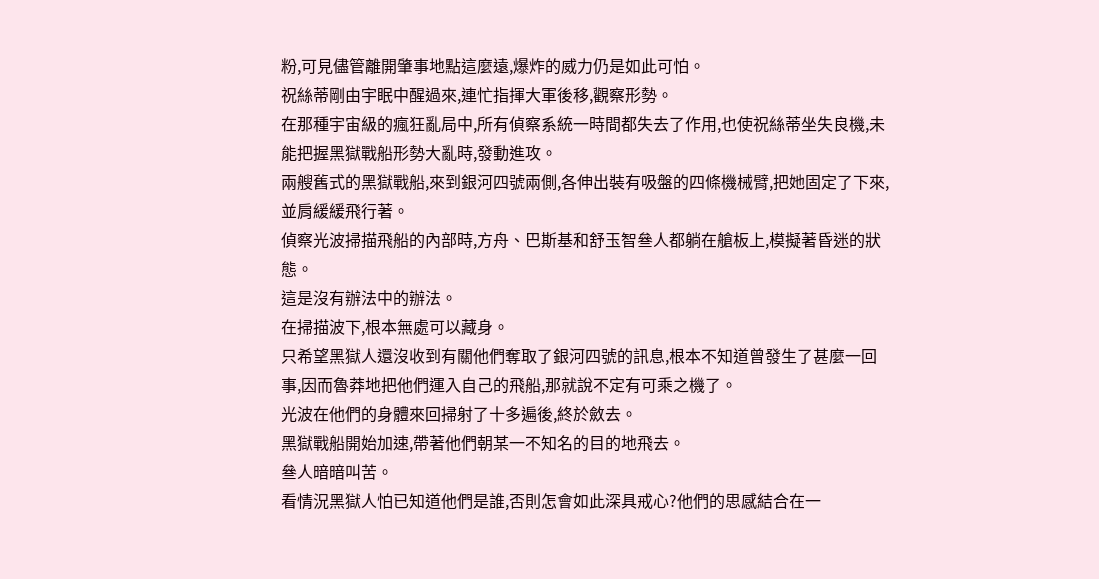粉,可見儘管離開肇事地點這麼遠,爆炸的威力仍是如此可怕。
祝絲蒂剛由宇眠中醒過來,連忙指揮大軍後移,觀察形勢。
在那種宇宙級的瘋狂亂局中,所有偵察系統一時間都失去了作用,也使祝絲蒂坐失良機,未能把握黑獄戰船形勢大亂時,發動進攻。
兩艘舊式的黑獄戰船,來到銀河四號兩側,各伸出裝有吸盤的四條機械臂,把她固定了下來,並肩緩緩飛行著。
偵察光波掃描飛船的內部時,方舟、巴斯基和舒玉智叄人都躺在艙板上,模擬著昏迷的狀態。
這是沒有辦法中的辦法。
在掃描波下,根本無處可以藏身。
只希望黑獄人還沒收到有關他們奪取了銀河四號的訊息,根本不知道曾發生了甚麼一回事,因而魯莽地把他們運入自己的飛船,那就說不定有可乘之機了。
光波在他們的身體來回掃射了十多遍後,終於斂去。
黑獄戰船開始加速,帶著他們朝某一不知名的目的地飛去。
叄人暗暗叫苦。
看情況黑獄人怕已知道他們是誰,否則怎會如此深具戒心?他們的思感結合在一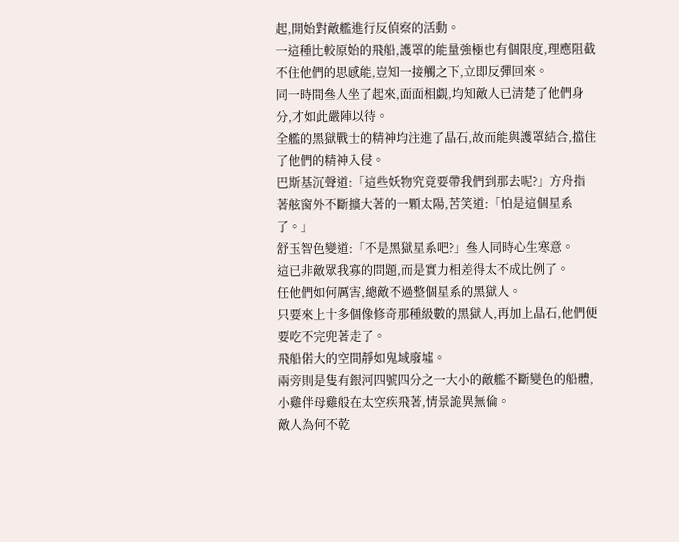起,開始對敵艦進行反偵察的活動。
一這種比較原始的飛船,護罩的能量強極也有個限度,理應阻截不住他們的思感能,豈知一接觸之下,立即反彈回來。
同一時間叄人坐了起來,面面相覷,均知敵人已清楚了他們身分,才如此嚴陣以待。
全艦的黑獄戰士的精神均注進了晶石,故而能與護罩結合,擋住了他們的精神入侵。
巴斯基沉聲道:「這些妖物究竟要帶我們到那去呢?」方舟指著舷窗外不斷擴大著的一顆太陽,苦笑道:「怕是這個星系了。」
舒玉智色變道:「不是黑獄星系吧?」叄人同時心生寒意。
這已非敵眾我寡的問題,而是實力相差得太不成比例了。
任他們如何厲害,總敵不過整個星系的黑獄人。
只要來上十多個像修奇那種級數的黑獄人,再加上晶石,他們便要吃不完兜著走了。
飛船偌大的空間靜如鬼域廢墟。
兩旁則是隻有銀河四號四分之一大小的敵艦不斷變色的船體,小雞伴母雞般在太空疾飛著,情景詭異無倫。
敵人為何不乾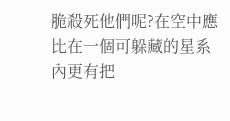脆殺死他們呢?在空中應比在一個可躲藏的星系內更有把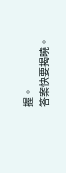握。
答案快要揭曉。